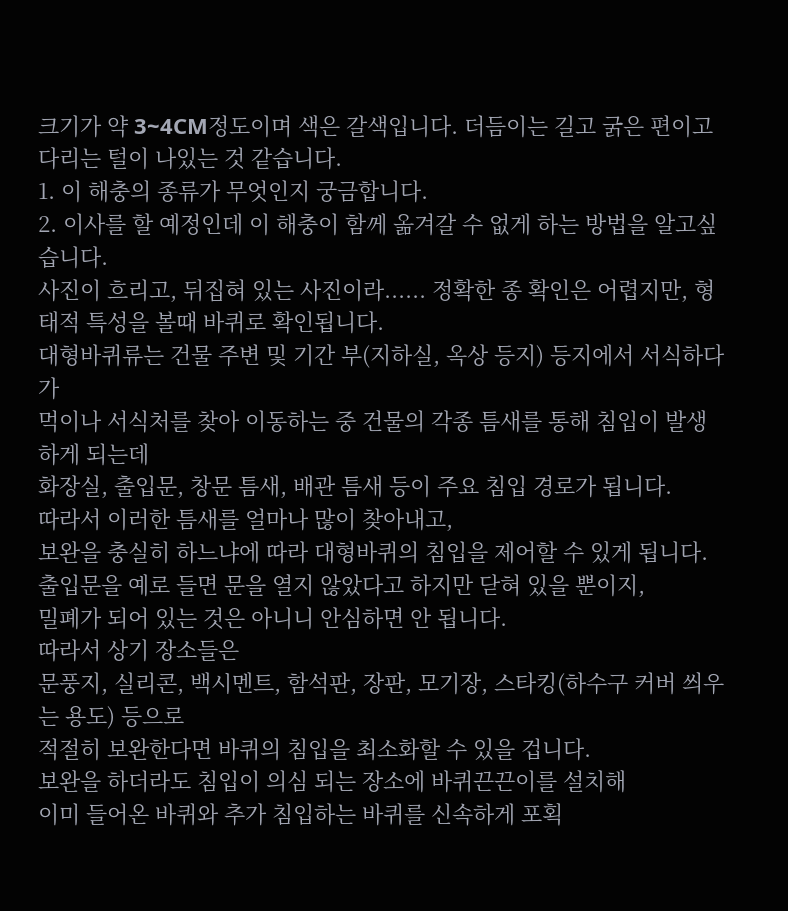크기가 약 3~4CM정도이며 색은 갈색입니다. 더듬이는 길고 굵은 편이고 다리는 털이 나있는 것 같습니다.
1. 이 해충의 종류가 무엇인지 궁금합니다.
2. 이사를 할 예정인데 이 해충이 함께 옮겨갈 수 없게 하는 방법을 알고싶습니다.
사진이 흐리고, 뒤집혀 있는 사진이라...... 정확한 종 확인은 어렵지만, 형태적 특성을 볼때 바퀴로 확인됩니다.
대형바퀴류는 건물 주변 및 기간 부(지하실, 옥상 등지) 등지에서 서식하다가
먹이나 서식처를 찾아 이동하는 중 건물의 각종 틈새를 통해 침입이 발생하게 되는데
화장실, 출입문, 창문 틈새, 배관 틈새 등이 주요 침입 경로가 됩니다.
따라서 이러한 틈새를 얼마나 많이 찾아내고,
보완을 충실히 하느냐에 따라 대형바퀴의 침입을 제어할 수 있게 됩니다.
출입문을 예로 들면 문을 열지 않았다고 하지만 닫혀 있을 뿐이지,
밀폐가 되어 있는 것은 아니니 안심하면 안 됩니다.
따라서 상기 장소들은
문풍지, 실리콘, 백시멘트, 함석판, 장판, 모기장, 스타킹(하수구 커버 씌우는 용도) 등으로
적절히 보완한다면 바퀴의 침입을 최소화할 수 있을 겁니다.
보완을 하더라도 침입이 의심 되는 장소에 바퀴끈끈이를 설치해
이미 들어온 바퀴와 추가 침입하는 바퀴를 신속하게 포획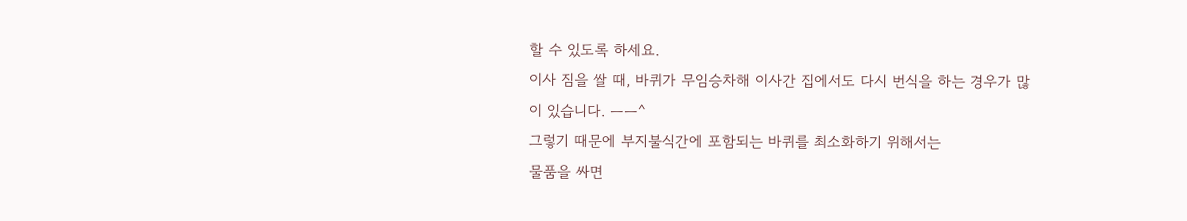할 수 있도록 하세요.
이사 짐을 쌀 때, 바퀴가 무임승차해 이사간 집에서도 다시 번식을 하는 경우가 많이 있습니다. ㅡㅡ^
그렇기 때문에 부지불식간에 포함되는 바퀴를 최소화하기 위해서는
물품을 싸면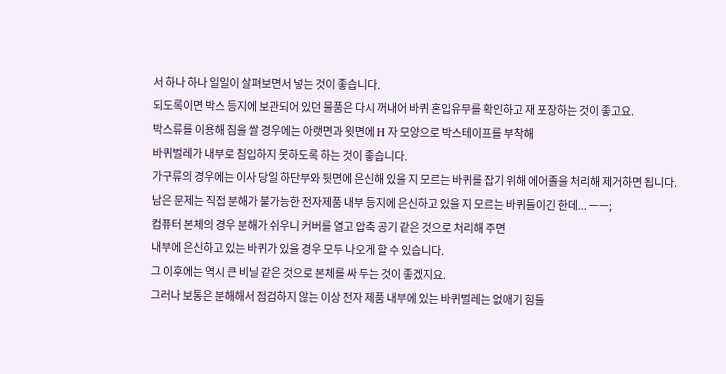서 하나 하나 일일이 살펴보면서 넣는 것이 좋습니다.
되도록이면 박스 등지에 보관되어 있던 물품은 다시 꺼내어 바퀴 혼입유무를 확인하고 재 포장하는 것이 좋고요.
박스류를 이용해 짐을 쌀 경우에는 아랫면과 윗면에 H 자 모양으로 박스테이프를 부착해
바퀴벌레가 내부로 침입하지 못하도록 하는 것이 좋습니다.
가구류의 경우에는 이사 당일 하단부와 뒷면에 은신해 있을 지 모르는 바퀴를 잡기 위해 에어졸을 처리해 제거하면 됩니다.
남은 문제는 직접 분해가 불가능한 전자제품 내부 등지에 은신하고 있을 지 모르는 바퀴들이긴 한데... ㅡㅡ;
컴퓨터 본체의 경우 분해가 쉬우니 커버를 열고 압축 공기 같은 것으로 처리해 주면
내부에 은신하고 있는 바퀴가 있을 경우 모두 나오게 할 수 있습니다.
그 이후에는 역시 큰 비닐 같은 것으로 본체를 싸 두는 것이 좋겠지요.
그러나 보통은 분해해서 점검하지 않는 이상 전자 제품 내부에 있는 바퀴벌레는 없애기 힘들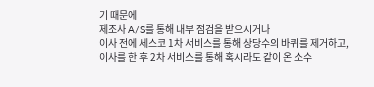기 때문에
제조사 A/S를 통해 내부 점검을 받으시거나
이사 전에 세스코 1차 서비스를 통해 상당수의 바퀴를 제거하고,
이사를 한 후 2차 서비스를 통해 혹시라도 같이 온 소수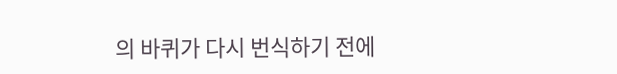의 바퀴가 다시 번식하기 전에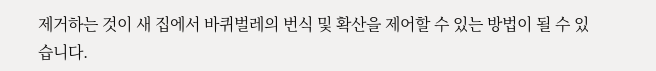제거하는 것이 새 집에서 바퀴벌레의 번식 및 확산을 제어할 수 있는 방법이 될 수 있습니다.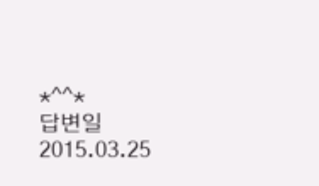*^^*
답변일 2015.03.25